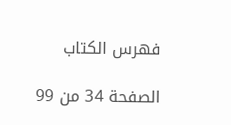فهرس الكتاب

الصفحة 34 من 99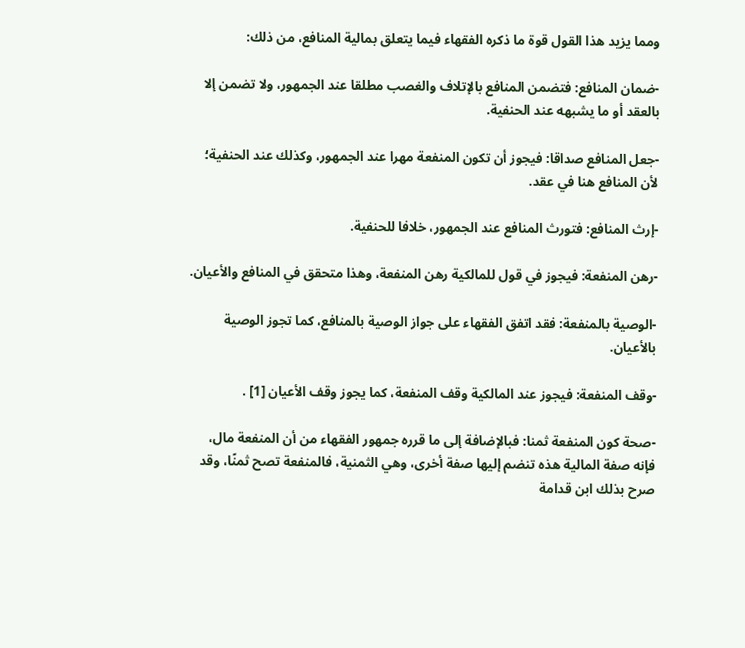ومما يزيد هذا القول قوة ما ذكره الفقهاء فيما يتعلق بمالية المنافع، من ذلك:

-ضمان المنافع: فتضمن المنافع بالإتلاف والغصب مطلقا عند الجمهور، ولا تضمن إلا بالعقد أو ما يشبهه عند الحنفية.

-جعل المنافع صداقا: فيجوز أن تكون المنفعة مهرا عند الجمهور، وكذلك عند الحنفية؛ لأن المنافع هنا في عقد.

-إرث المنافع: فتورث المنافع عند الجمهور، خلافا للحنفية.

-رهن المنفعة: فيجوز في قول للمالكية رهن المنفعة، وهذا متحقق في المنافع والأعيان.

-الوصية بالمنفعة: فقد اتفق الفقهاء على جواز الوصية بالمنافع، كما تجوز الوصية بالأعيان.

-وقف المنفعة: فيجوز عند المالكية وقف المنفعة، كما يجوز وقف الأعيان [1] .

-صحة كون المنفعة ثمنا: فبالإضافة إلى ما قرره جمهور الفقهاء من أن المنفعة مال، فإنه صفة المالية هذه تنضم إليها صفة أخرى، وهي الثمنية، فالمنفعة تصح ثمنًا، وقد صرح بذلك ابن قدامة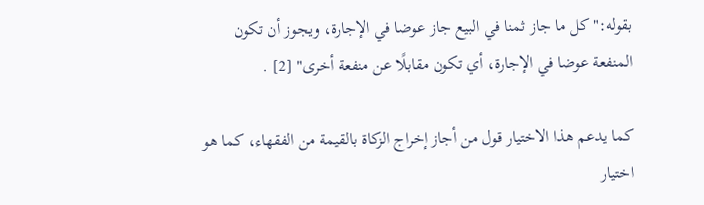بقوله:"كل ما جاز ثمنا في البيع جاز عوضا في الإجارة، ويجوز أن تكون المنفعة عوضا في الإجارة، أي تكون مقابلًا عن منفعة أخرى" [2] .

كما يدعم هذا الاختيار قول من أجاز إخراج الزكاة بالقيمة من الفقهاء، كما هو اختيار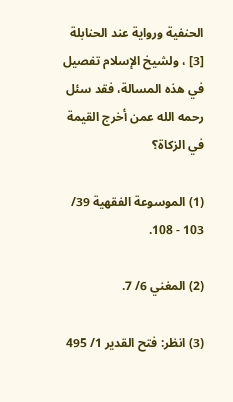الحنفية ورواية عند الحنابلة [3] ، ولشيخ الإسلام تفصيل في هذه المسالة، فقد سئل رحمه الله عمن أخرج القيمة في الزكاة؟

(1) الموسوعة الفقهية 39/ 103 - 108.

(2) المغني 6/ 7.

(3) انظر: فتح القدير 1/ 495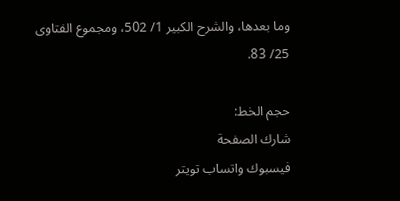وما بعدها، والشرح الكبير 1/ 502، ومجموع الفتاوى 25/ 83.

حجم الخط:
شارك الصفحة
فيسبوك واتساب تويتر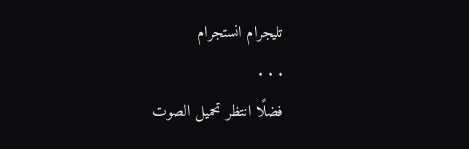تليجرام انستجرام
. . .
فضلًا انتظر تحميل الصوت